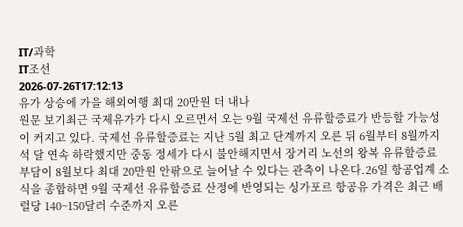IT/과학
IT조선
2026-07-26T17:12:13
유가 상승에 가을 해외여행 최대 20만원 더 내나
원문 보기최근 국제유가가 다시 오르면서 오는 9월 국제선 유류할증료가 반등할 가능성이 커지고 있다. 국제선 유류할증료는 지난 5월 최고 단계까지 오른 뒤 6월부터 8월까지 석 달 연속 하락했지만 중동 정세가 다시 불안해지면서 장거리 노선의 왕복 유류할증료 부담이 8월보다 최대 20만원 안팎으로 늘어날 수 있다는 관측이 나온다.26일 항공업계 소식을 종합하면 9월 국제선 유류할증료 산정에 반영되는 싱가포르 항공유 가격은 최근 배럴당 140~150달러 수준까지 오른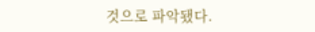것으로 파악됐다.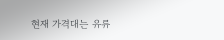현재 가격대는 유류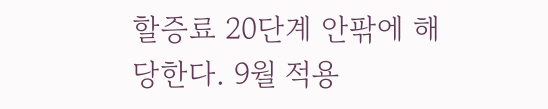할증료 20단계 안팎에 해당한다. 9월 적용